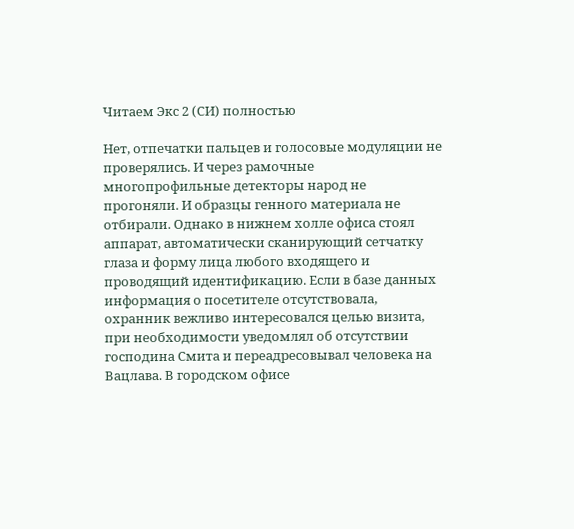Читаем Экс 2 (СИ) полностью

Нет, отпечатки пальцев и голосовые модуляции не проверялись. И через рамочные многопрофильные детекторы народ не прогоняли. И образцы генного материала не отбирали. Однако в нижнем холле офиса стоял аппарат, автоматически сканирующий сетчатку глаза и форму лица любого входящего и проводящий идентификацию. Если в базе данных информация о посетителе отсутствовала, охранник вежливо интересовался целью визита, при необходимости уведомлял об отсутствии господина Смита и переадресовывал человека на Вацлава. В городском офисе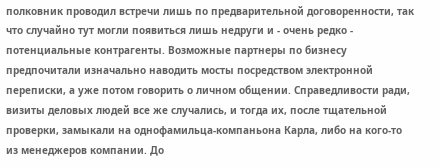полковник проводил встречи лишь по предварительной договоренности, так что случайно тут могли появиться лишь недруги и - очень редко - потенциальные контрагенты. Возможные партнеры по бизнесу предпочитали изначально наводить мосты посредством электронной переписки, а уже потом говорить о личном общении. Справедливости ради, визиты деловых людей все же случались, и тогда их, после тщательной проверки, замыкали на однофамильца-компаньона Карла, либо на кого-то из менеджеров компании. До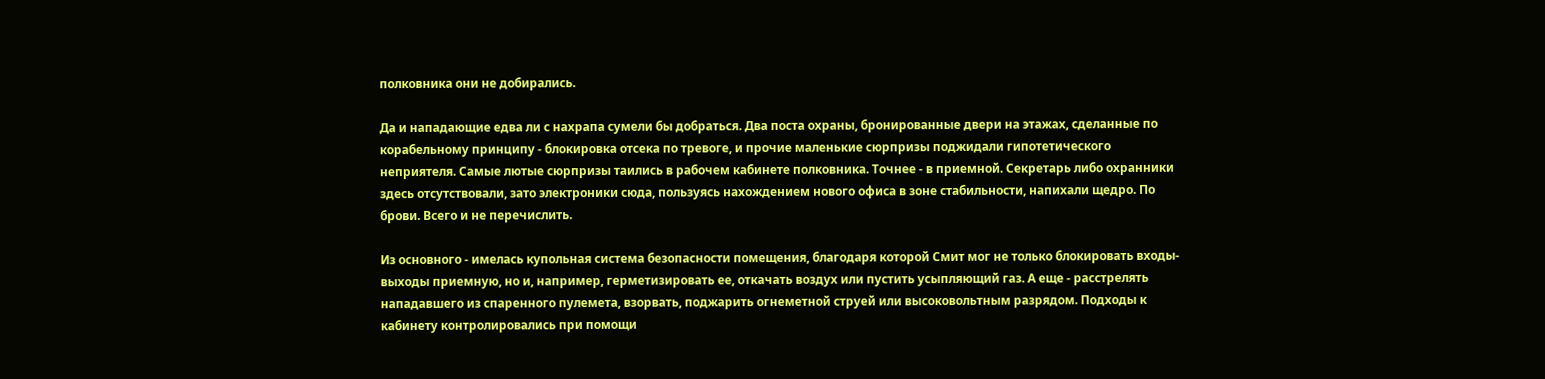полковника они не добирались.

Да и нападающие едва ли с нахрапа сумели бы добраться. Два поста охраны, бронированные двери на этажах, сделанные по корабельному принципу - блокировка отсека по тревоге, и прочие маленькие сюрпризы поджидали гипотетического неприятеля. Самые лютые сюрпризы таились в рабочем кабинете полковника. Точнее - в приемной. Секретарь либо охранники здесь отсутствовали, зато электроники сюда, пользуясь нахождением нового офиса в зоне стабильности, напихали щедро. По брови. Всего и не перечислить.

Из основного - имелась купольная система безопасности помещения, благодаря которой Смит мог не только блокировать входы-выходы приемную, но и, например, герметизировать ее, откачать воздух или пустить усыпляющий газ. А еще - расстрелять нападавшего из спаренного пулемета, взорвать, поджарить огнеметной струей или высоковольтным разрядом. Подходы к кабинету контролировались при помощи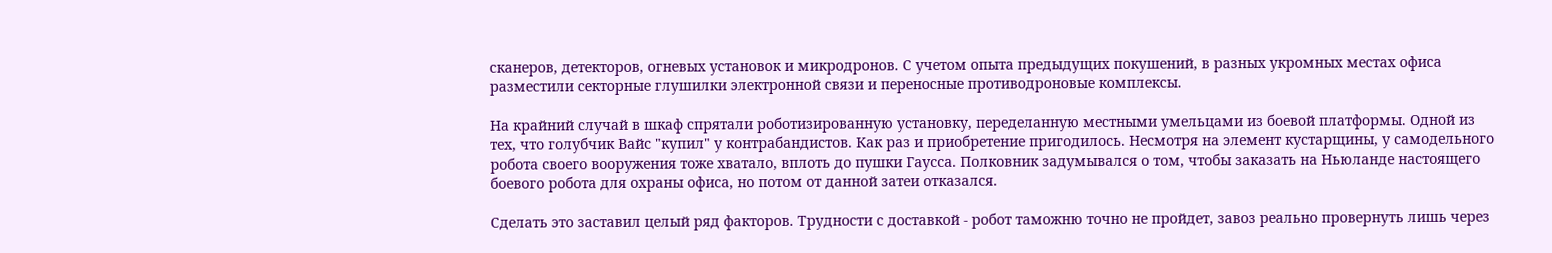сканеров, детекторов, огневых установок и микродронов. С учетом опыта предыдущих покушений, в разных укромных местах офиса разместили секторные глушилки электронной связи и переносные противодроновые комплексы.

На крайний случай в шкаф спрятали роботизированную установку, переделанную местными умельцами из боевой платформы. Одной из тех, что голубчик Вайс "купил" у контрабандистов. Как раз и приобретение пригодилось. Несмотря на элемент кустарщины, у самодельного робота своего вооружения тоже хватало, вплоть до пушки Гаусса. Полковник задумывался о том, чтобы заказать на Ньюланде настоящего боевого робота для охраны офиса, но потом от данной затеи отказался.

Сделать это заставил целый ряд факторов. Трудности с доставкой - робот таможню точно не пройдет, завоз реально провернуть лишь через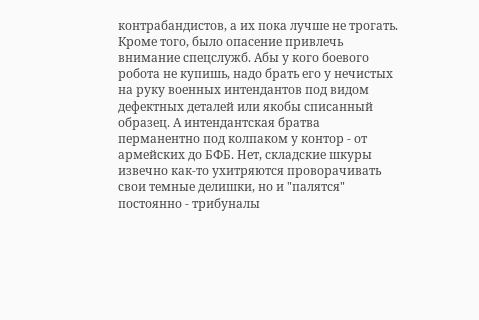контрабандистов, а их пока лучше не трогать. Кроме того, было опасение привлечь внимание спецслужб. Абы у кого боевого робота не купишь, надо брать его у нечистых на руку военных интендантов под видом дефектных деталей или якобы списанный образец. А интендантская братва перманентно под колпаком у контор - от армейских до БФБ. Нет, складские шкуры извечно как-то ухитряются проворачивать свои темные делишки, но и "палятся" постоянно - трибуналы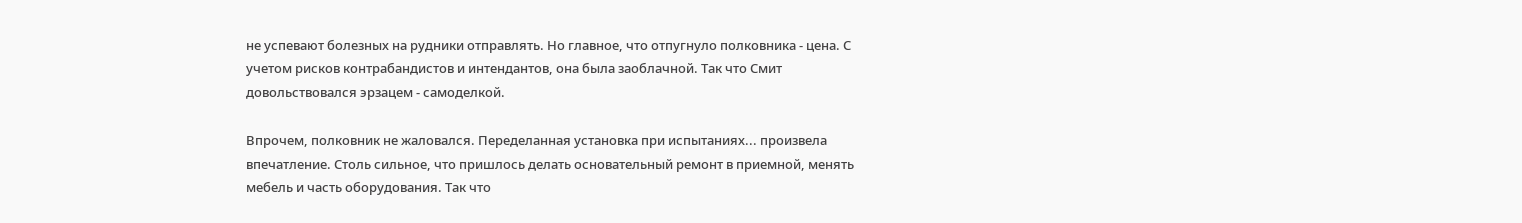не успевают болезных на рудники отправлять. Но главное, что отпугнуло полковника - цена. С учетом рисков контрабандистов и интендантов, она была заоблачной. Так что Смит довольствовался эрзацем - самоделкой.

Впрочем, полковник не жаловался. Переделанная установка при испытаниях... произвела впечатление. Столь сильное, что пришлось делать основательный ремонт в приемной, менять мебель и часть оборудования. Так что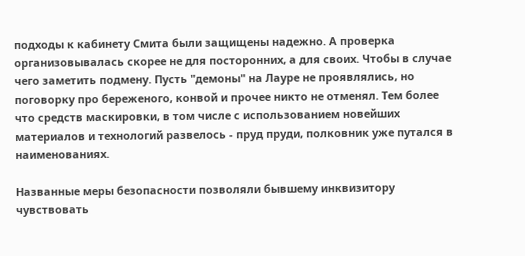подходы к кабинету Смита были защищены надежно. А проверка организовывалась скорее не для посторонних, а для своих. Чтобы в случае чего заметить подмену. Пусть "демоны" на Лауре не проявлялись, но поговорку про береженого, конвой и прочее никто не отменял. Тем более что средств маскировки, в том числе с использованием новейших материалов и технологий развелось - пруд пруди, полковник уже путался в наименованиях.

Названные меры безопасности позволяли бывшему инквизитору чувствовать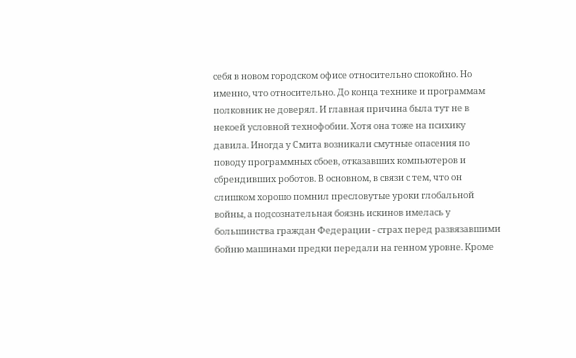себя в новом городском офисе относительно спокойно. Но именно, что относительно. До конца технике и программам полковник не доверял. И главная причина была тут не в некоей условной технофобии. Хотя она тоже на психику давила. Иногда у Смита возникали смутные опасения по поводу программных сбоев, отказавших компьютеров и сбрендивших роботов. В основном, в связи с тем, что он слишком хорошо помнил пресловутые уроки глобальной войны, а подсознательная боязнь искинов имелась у большинства граждан Федерации - страх перед развязавшими бойню машинами предки передали на генном уровне. Кроме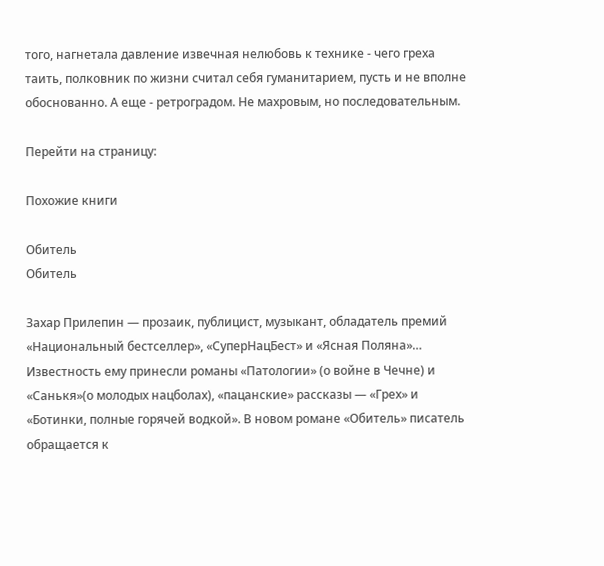того, нагнетала давление извечная нелюбовь к технике - чего греха таить, полковник по жизни считал себя гуманитарием, пусть и не вполне обоснованно. А еще - ретроградом. Не махровым, но последовательным.

Перейти на страницу:

Похожие книги

Обитель
Обитель

Захар Прилепин — прозаик, публицист, музыкант, обладатель премий «Национальный бестселлер», «СуперНацБест» и «Ясная Поляна»… Известность ему принесли романы «Патологии» (о войне в Чечне) и «Санькя»(о молодых нацболах), «пацанские» рассказы — «Грех» и «Ботинки, полные горячей водкой». В новом романе «Обитель» писатель обращается к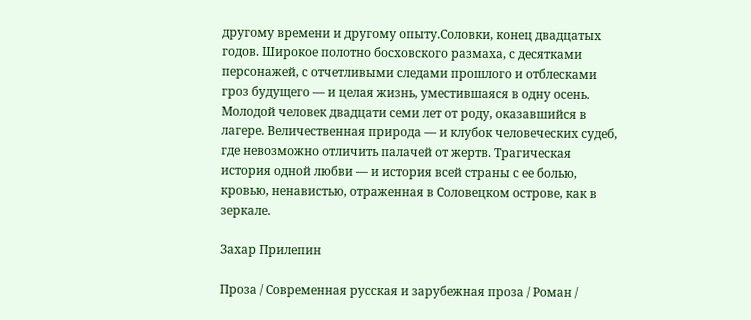другому времени и другому опыту.Соловки, конец двадцатых годов. Широкое полотно босховского размаха, с десятками персонажей, с отчетливыми следами прошлого и отблесками гроз будущего — и целая жизнь, уместившаяся в одну осень. Молодой человек двадцати семи лет от роду, оказавшийся в лагере. Величественная природа — и клубок человеческих судеб, где невозможно отличить палачей от жертв. Трагическая история одной любви — и история всей страны с ее болью, кровью, ненавистью, отраженная в Соловецком острове, как в зеркале.

Захар Прилепин

Проза / Современная русская и зарубежная проза / Роман /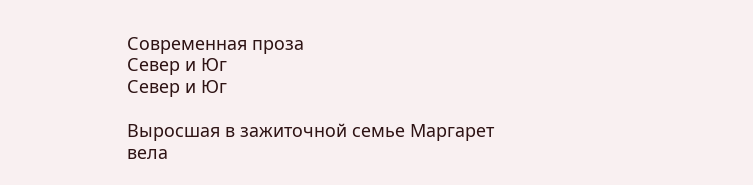Современная проза
Север и Юг
Север и Юг

Выросшая в зажиточной семье Маргарет вела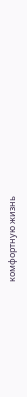комфортную жизнь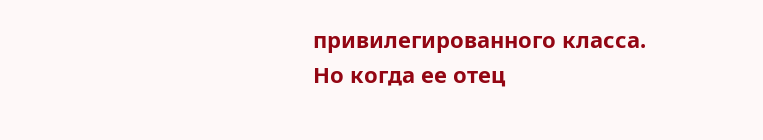привилегированного класса. Но когда ее отец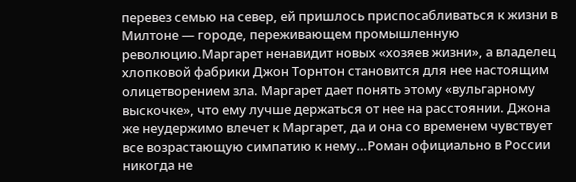перевез семью на север, ей пришлось приспосабливаться к жизни в Милтоне — городе, переживающем промышленную революцию.Маргарет ненавидит новых «хозяев жизни», а владелец хлопковой фабрики Джон Торнтон становится для нее настоящим олицетворением зла. Маргарет дает понять этому «вульгарному выскочке», что ему лучше держаться от нее на расстоянии. Джона же неудержимо влечет к Маргарет, да и она со временем чувствует все возрастающую симпатию к нему…Роман официально в России никогда не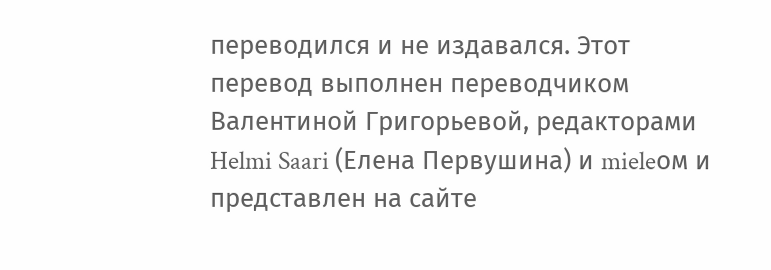переводился и не издавался. Этот перевод выполнен переводчиком Валентиной Григорьевой, редакторами Helmi Saari (Елена Первушина) и mieleом и представлен на сайте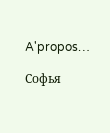A'propos…

Софья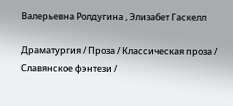Валерьевна Ролдугина , Элизабет Гаскелл

Драматургия / Проза / Классическая проза / Славянское фэнтези /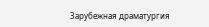Зарубежная драматургия